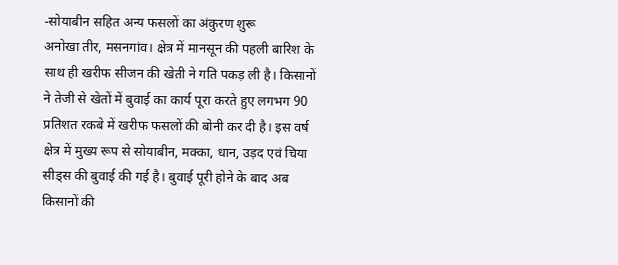-सोयाबीन सहित अन्य फसलों का अंकुरण शुरू
अनोखा तीर, मसनगांव। क्षेत्र में मानसून की पहली बारिश के साथ ही खरीफ सीजन की खेती ने गति पकड़ ली है। किसानों ने तेजी से खेतों में बुवाई का कार्य पूरा करते हुए लगभग 90 प्रतिशत रकबे में खरीफ फसलों की बोनी कर दी है। इस वर्ष क्षेत्र में मुख्य रूप से सोयाबीन, मक्का, धान, उड़द एवं चिया सीड्स की बुवाई की गई है। बुवाई पूरी होने के बाद अब किसानों की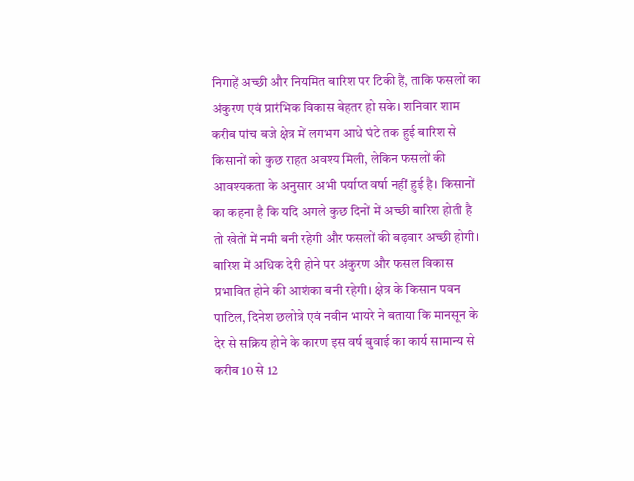निगाहें अच्छी और नियमित बारिश पर टिकी हैं, ताकि फसलों का अंकुरण एवं प्रारंभिक विकास बेहतर हो सके। शनिवार शाम करीब पांच बजे क्षेत्र में लगभग आधे घंटे तक हुई बारिश से किसानों को कुछ राहत अवश्य मिली, लेकिन फसलों की आवश्यकता के अनुसार अभी पर्याप्त वर्षा नहीं हुई है। किसानों का कहना है कि यदि अगले कुछ दिनों में अच्छी बारिश होती है तो खेतों में नमी बनी रहेगी और फसलों की बढ़वार अच्छी होगी। बारिश में अधिक देरी होने पर अंकुरण और फसल विकास प्रभावित होने की आशंका बनी रहेगी। क्षेत्र के किसान पवन पाटिल, दिनेश छलोत्रे एवं नवीन भायरे ने बताया कि मानसून के देर से सक्रिय होने के कारण इस वर्ष बुवाई का कार्य सामान्य से करीब 10 से 12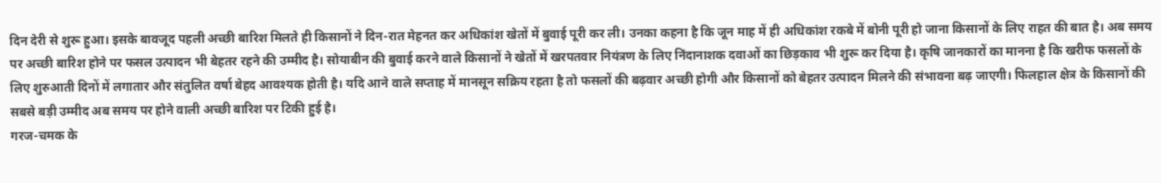दिन देरी से शुरू हुआ। इसके बावजूद पहली अच्छी बारिश मिलते ही किसानों ने दिन-रात मेहनत कर अधिकांश खेतों में बुवाई पूरी कर ली। उनका कहना है कि जून माह में ही अधिकांश रकबे में बोनी पूरी हो जाना किसानों के लिए राहत की बात है। अब समय पर अच्छी बारिश होने पर फसल उत्पादन भी बेहतर रहने की उम्मीद है। सोयाबीन की बुवाई करने वाले किसानों ने खेतों में खरपतवार नियंत्रण के लिए निंदानाशक दवाओं का छिड़काव भी शुरू कर दिया है। कृषि जानकारों का मानना है कि खरीफ फसलों के लिए शुरुआती दिनों में लगातार और संतुलित वर्षा बेहद आवश्यक होती है। यदि आने वाले सप्ताह में मानसून सक्रिय रहता है तो फसलों की बढ़वार अच्छी होगी और किसानों को बेहतर उत्पादन मिलने की संभावना बढ़ जाएगी। फिलहाल क्षेत्र के किसानों की सबसे बड़ी उम्मीद अब समय पर होने वाली अच्छी बारिश पर टिकी हुई है।
गरज-चमक के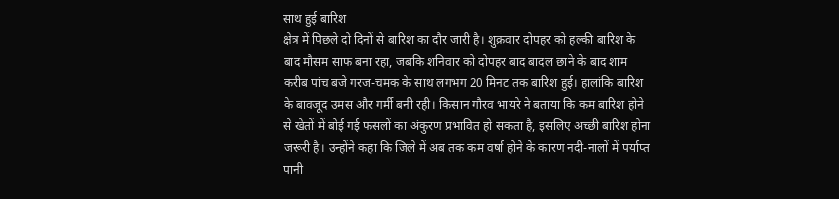साथ हुई बारिश
क्षेत्र में पिछले दो दिनों से बारिश का दौर जारी है। शुक्रवार दोपहर को हल्की बारिश के बाद मौसम साफ बना रहा, जबकि शनिवार को दोपहर बाद बादल छाने के बाद शाम करीब पांच बजे गरज-चमक के साथ लगभग 20 मिनट तक बारिश हुई। हालांकि बारिश के बावजूद उमस और गर्मी बनी रही। किसान गौरव भायरे ने बताया कि कम बारिश होने से खेतों में बोई गई फसलों का अंकुरण प्रभावित हो सकता है, इसलिए अच्छी बारिश होना जरूरी है। उन्होंने कहा कि जिले में अब तक कम वर्षा होने के कारण नदी-नालों में पर्याप्त पानी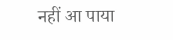नहीं आ पाया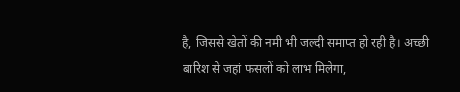है, जिससे खेतों की नमी भी जल्दी समाप्त हो रही है। अच्छी बारिश से जहां फसलों को लाभ मिलेगा,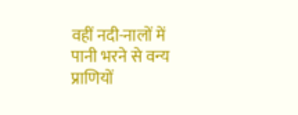वहीं नदी-नालों में पानी भरने से वन्य प्राणियों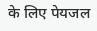के लिए पेयजल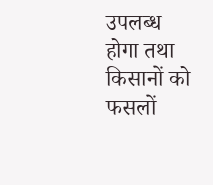उपलब्ध होगा तथा किसानों को फसलों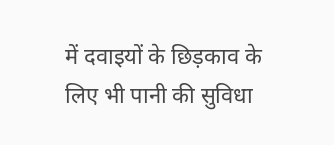में दवाइयों के छिड़काव के लिए भी पानी की सुविधा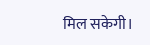मिल सकेगी।